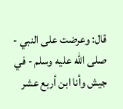قال: وعرضت على النبي - صلى الله عليه وسلم - في جيش وأنا ابن أربع عشر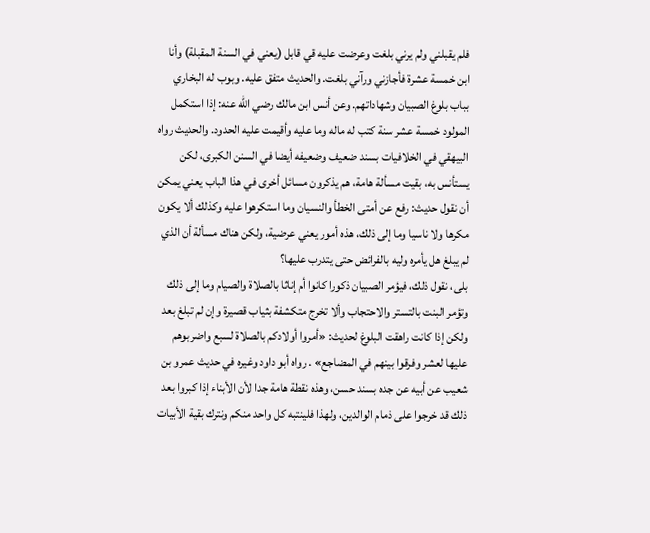فلم يقبلني ولم يرني بلغت وعرضت عليه قي قابل (يعني في السنة المقبلة) وأنا ابن خمسة عشرة فأجازني ورآني بلغت. والحديث متفق عليه. وبوب له البخاري بباب بلوغ الصبيان وشهاداتهم. وعن أنس ابن مالك رضي الله عنه: إذا استكمل المولود خمسة عشر سنة كتب له ماله وما عليه وأقيمت عليه الحدود. والحديث رواه البيهقي في الخلافيات بسند ضعيف وضعيفه أيضا في السنن الكبرى، لكن يستأنس به، بقيت مسألة هامة، هم يذكرون مسائل أخرى في هذا الباب يعني يمكن أن نقول حديث: رفع عن أمتى الخطأ والنسيان وما استكرهوا عليه وكذلك ألا يكون مكرها ولا ناسيا وما إلى ذلك، هذه أمور يعني عرضية، ولكن هناك مسألة أن الذي لم يبلغ هل يأمره وليه بالفرائض حتى يتدرب عليها؟
بلى، نقول ذلك، فيؤمر الصبيان ذكورا كانوا أم إناثا بالصلاة والصيام وما إلى ذلك وتؤمر البنت بالتستر والاحتجاب وألا تخرج متكشفة بثياب قصيرة وإن لم تبلغ بعد ولكن إذا كانت راهقت البلوغ لحديث: «أمروا أولادكم بالصلاة لسبع واضربوهم عليها لعشر وفرقوا بينهم في المضاجع» . رواه أبو داود وغيره في حديث عمرو بن شعيب عن أبيه عن جده بسند حسن، وهذه نقطة هامة جدا لأن الأبناء إذا كبروا بعد ذلك قد خرجوا على ذمام الوالدين، ولهذا فلينتبه كل واحد منكم ونترك بقية الأبيات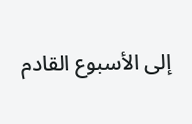إلى الأسبوع القادم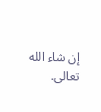إن شاء الله تعالى.